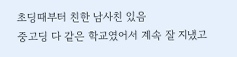초딩때부터 친한 남사친 있음
중고딩 다 같은 학교였어서 계속 잘 지냈고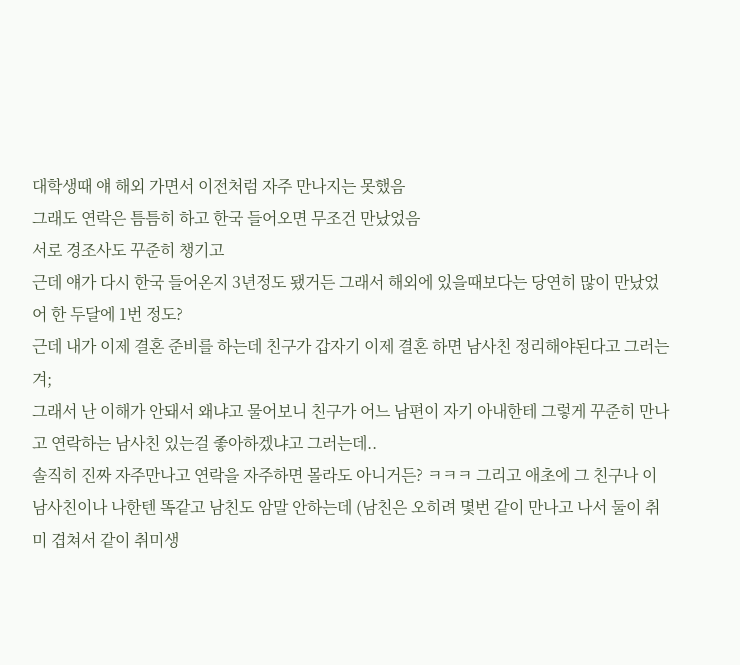대학생때 얘 해외 가면서 이전처럼 자주 만나지는 못했음
그래도 연락은 틈틈히 하고 한국 들어오면 무조건 만났었음
서로 경조사도 꾸준히 챙기고
근데 얘가 다시 한국 들어온지 3년정도 됐거든 그래서 해외에 있을때보다는 당연히 많이 만났었어 한 두달에 1번 정도?
근데 내가 이제 결혼 준비를 하는데 친구가 갑자기 이제 결혼 하면 남사친 정리해야된다고 그러는겨;
그래서 난 이해가 안돼서 왜냐고 물어보니 친구가 어느 남편이 자기 아내한테 그렇게 꾸준히 만나고 연락하는 남사친 있는걸 좋아하겠냐고 그러는데..
솔직히 진짜 자주만나고 연락을 자주하면 몰라도 아니거든? ㅋㅋㅋ 그리고 애초에 그 친구나 이 남사친이나 나한텐 똑같고 남친도 암말 안하는데 (남친은 오히려 몇번 같이 만나고 나서 둘이 취미 겹쳐서 같이 취미생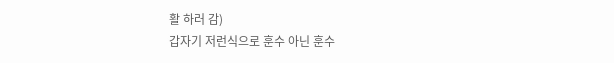활 하러 감)
갑자기 저런식으로 훈수 아닌 훈수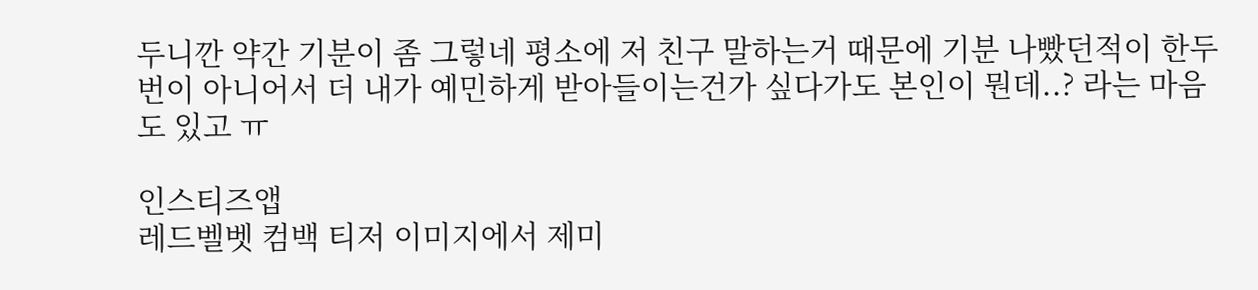두니깐 약간 기분이 좀 그렇네 평소에 저 친구 말하는거 때문에 기분 나빴던적이 한두번이 아니어서 더 내가 예민하게 받아들이는건가 싶다가도 본인이 뭔데..? 라는 마음도 있고 ㅠ

인스티즈앱
레드벨벳 컴백 티저 이미지에서 제미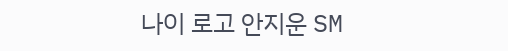나이 로고 안지운 SM